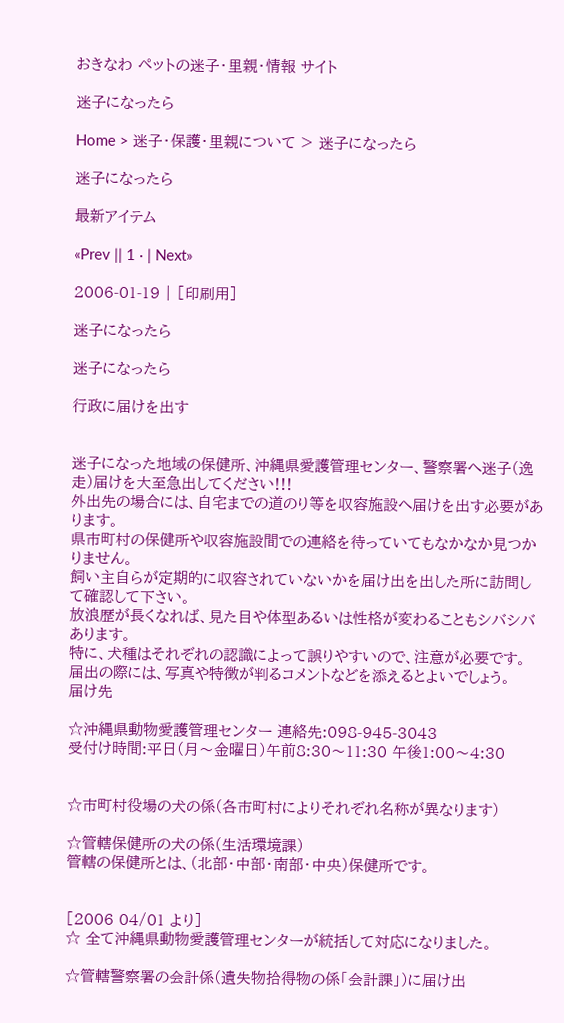おきなわ ペットの迷子・里親・情報 サイト

迷子になったら

Home > 迷子・保護・里親について > 迷子になったら

迷子になったら

最新アイテム

«Prev || 1 · | Next»

2006-01-19 | [印刷用]

迷子になったら

迷子になったら

行政に届けを出す


迷子になった地域の保健所、沖縄県愛護管理センター、警察署へ迷子(逸走)届けを大至急出してください!!!
外出先の場合には、自宅までの道のり等を収容施設へ届けを出す必要があります。
県市町村の保健所や収容施設間での連絡を待っていてもなかなか見つかりません。
飼い主自らが定期的に収容されていないかを届け出を出した所に訪問して確認して下さい。
放浪歴が長くなれば、見た目や体型あるいは性格が変わることもシバシバあります。
特に、犬種はそれぞれの認識によって誤りやすいので、注意が必要です。
届出の際には、写真や特徴が判るコメントなどを添えるとよいでしょう。
届け先

☆沖縄県動物愛護管理センター 連絡先:098-945-3043
受付け時間:平日(月〜金曜日)午前8:30〜11:30 午後1:00〜4:30


☆市町村役場の犬の係(各市町村によりそれぞれ名称が異なります)

☆管轄保健所の犬の係(生活環境課)
管轄の保健所とは、(北部・中部・南部・中央)保健所です。


[2006 04/01 より]
☆ 全て沖縄県動物愛護管理センターが統括して対応になりました。

☆管轄警察署の会計係(遺失物拾得物の係「会計課」)に届け出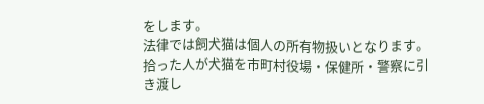をします。
法律では飼犬猫は個人の所有物扱いとなります。
拾った人が犬猫を市町村役場・保健所・警察に引き渡し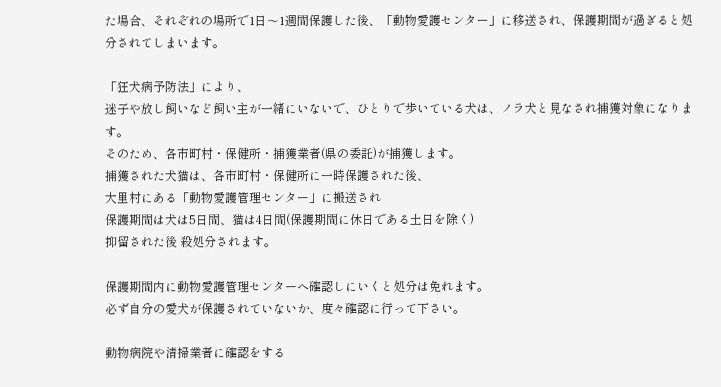た場合、それぞれの場所で1日〜1週間保護した後、「動物愛護センター」に移送され、保護期間が過ぎると処分されてしまいます。

「狂犬病予防法」により、
迷子や放し飼いなど飼い主が一緒にいないで、ひとりで歩いている犬は、ノラ犬と見なされ捕獲対象になります。
そのため、各市町村・保健所・捕獲業者(県の委託)が捕獲します。
捕獲された犬猫は、各市町村・保健所に一時保護された後、
大里村にある「動物愛護管理センター」に搬送され
保護期間は犬は5日間、猫は4日間(保護期間に休日である土日を除く)
抑留された後 殺処分されます。

保護期間内に動物愛護管理センターへ確認しにいくと処分は免れます。
必ず自分の愛犬が保護されていないか、度々確認に行って下さい。

動物病院や清掃業者に確認をする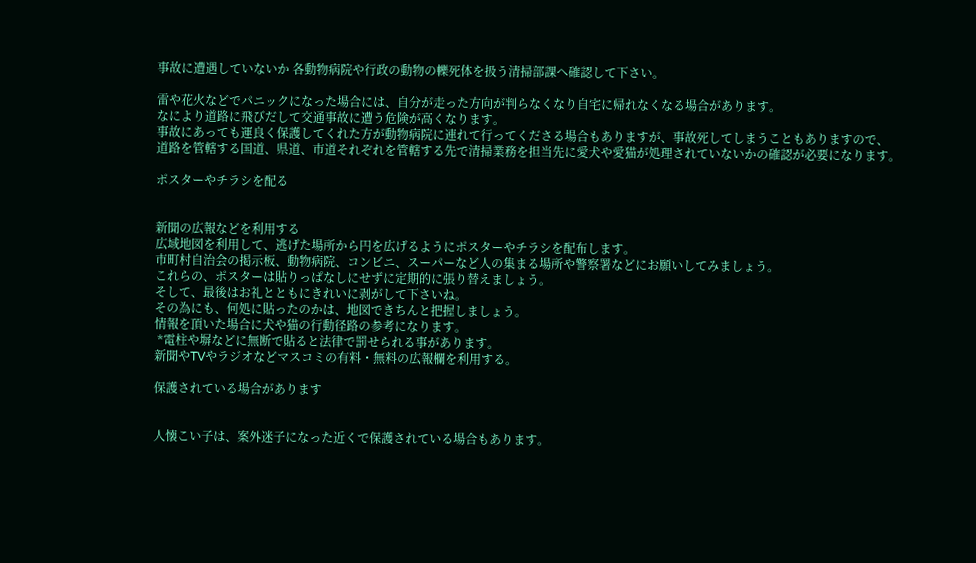事故に遭遇していないか 各動物病院や行政の動物の轢死体を扱う清掃部課へ確認して下さい。

雷や花火などでパニックになった場合には、自分が走った方向が判らなくなり自宅に帰れなくなる場合があります。
なにより道路に飛びだして交通事故に遭う危険が高くなります。
事故にあっても運良く保護してくれた方が動物病院に連れて行ってくださる場合もありますが、事故死してしまうこともありますので、
道路を管轄する国道、県道、市道それぞれを管轄する先で清掃業務を担当先に愛犬や愛猫が処理されていないかの確認が必要になります。

ポスターやチラシを配る


新聞の広報などを利用する
広域地図を利用して、逃げた場所から円を広げるようにポスターやチラシを配布します。
市町村自治会の掲示板、動物病院、コンビニ、スーパーなど人の集まる場所や警察署などにお願いしてみましょう。
これらの、ポスターは貼りっぱなしにせずに定期的に張り替えましょう。
そして、最後はお礼とともにきれいに剥がして下さいね。
その為にも、何処に貼ったのかは、地図できちんと把握しましょう。
情報を頂いた場合に犬や猫の行動径路の参考になります。
 *電柱や塀などに無断で貼ると法律で罰せられる事があります。
新聞やTVやラジオなどマスコミの有料・無料の広報欄を利用する。

保護されている場合があります


人懐こい子は、案外迷子になった近くで保護されている場合もあります。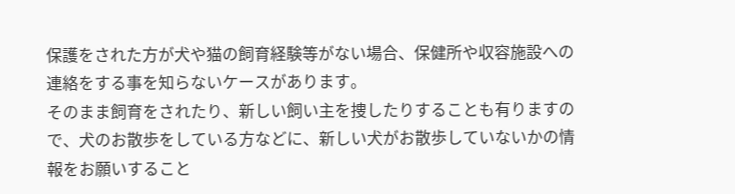保護をされた方が犬や猫の飼育経験等がない場合、保健所や収容施設への連絡をする事を知らないケースがあります。
そのまま飼育をされたり、新しい飼い主を捜したりすることも有りますので、犬のお散歩をしている方などに、新しい犬がお散歩していないかの情報をお願いすること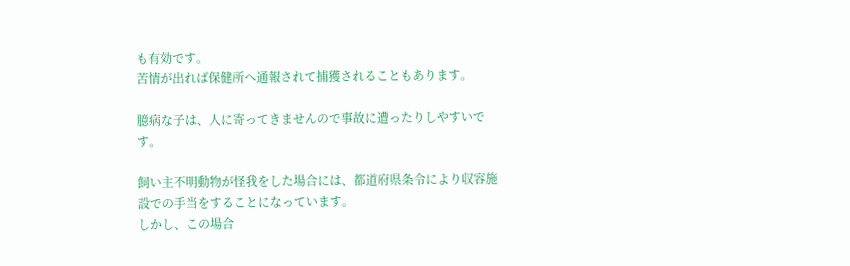も有効です。
苦情が出れば保健所へ通報されて捕獲されることもあります。

臆病な子は、人に寄ってきませんので事故に遭ったりしやすいです。

飼い主不明動物が怪我をした場合には、都道府県条令により収容施設での手当をすることになっています。
しかし、この場合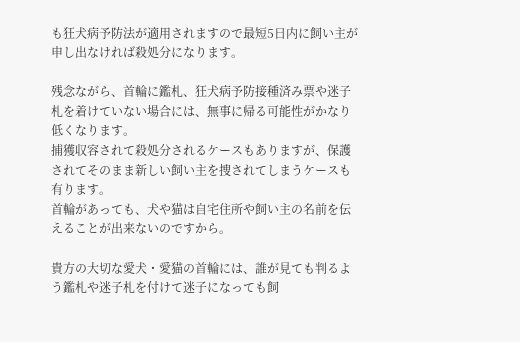も狂犬病予防法が適用されますので最短5日内に飼い主が申し出なければ殺処分になります。

残念ながら、首輪に鑑札、狂犬病予防接種済み票や迷子札を着けていない場合には、無事に帰る可能性がかなり低くなります。
捕獲収容されて殺処分されるケースもありますが、保護されてそのまま新しい飼い主を捜されてしまうケースも有ります。
首輪があっても、犬や猫は自宅住所や飼い主の名前を伝えることが出来ないのですから。

貴方の大切な愛犬・愛猫の首輪には、誰が見ても判るよう鑑札や迷子札を付けて迷子になっても飼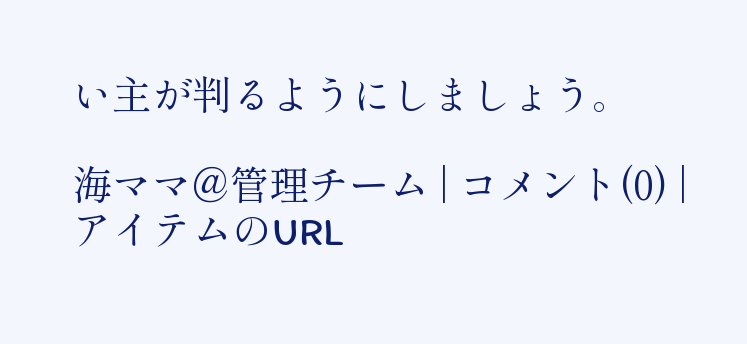い主が判るようにしましょう。

海ママ@管理チーム | コメント(0) | アイテムのURL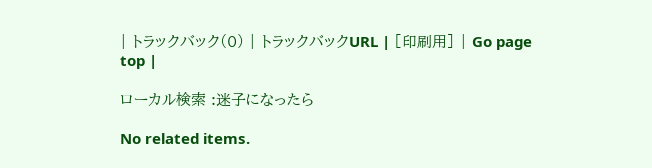| トラックバック(0) | トラックバックURL | [印刷用] | Go page top |

ローカル検索 :迷子になったら

No related items.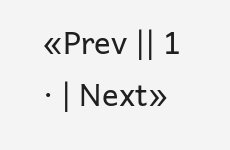«Prev || 1 · | Next»